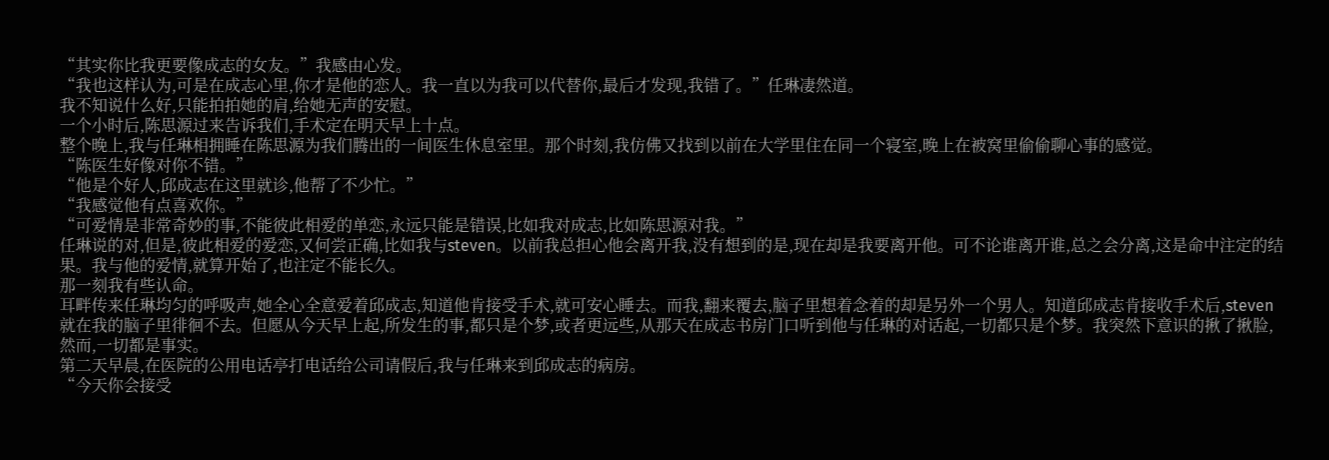“其实你比我更要像成志的女友。”我感由心发。
“我也这样认为,可是在成志心里,你才是他的恋人。我一直以为我可以代替你,最后才发现,我错了。”任琳凄然道。
我不知说什么好,只能拍拍她的肩,给她无声的安慰。
一个小时后,陈思源过来告诉我们,手术定在明天早上十点。
整个晚上,我与任琳相拥睡在陈思源为我们腾出的一间医生休息室里。那个时刻,我仿佛又找到以前在大学里住在同一个寝室,晚上在被窝里偷偷聊心事的感觉。
“陈医生好像对你不错。”
“他是个好人,邱成志在这里就诊,他帮了不少忙。”
“我感觉他有点喜欢你。”
“可爱情是非常奇妙的事,不能彼此相爱的单恋,永远只能是错误,比如我对成志,比如陈思源对我。”
任琳说的对,但是,彼此相爱的爱恋,又何尝正确,比如我与steven。以前我总担心他会离开我,没有想到的是,现在却是我要离开他。可不论谁离开谁,总之会分离,这是命中注定的结果。我与他的爱情,就算开始了,也注定不能长久。
那一刻我有些认命。
耳畔传来任琳均匀的呼吸声,她全心全意爱着邱成志,知道他肯接受手术,就可安心睡去。而我,翻来覆去,脑子里想着念着的却是另外一个男人。知道邱成志肯接收手术后,steven就在我的脑子里徘徊不去。但愿从今天早上起,所发生的事,都只是个梦,或者更远些,从那天在成志书房门口听到他与任琳的对话起,一切都只是个梦。我突然下意识的揪了揪脸,然而,一切都是事实。
第二天早晨,在医院的公用电话亭打电话给公司请假后,我与任琳来到邱成志的病房。
“今天你会接受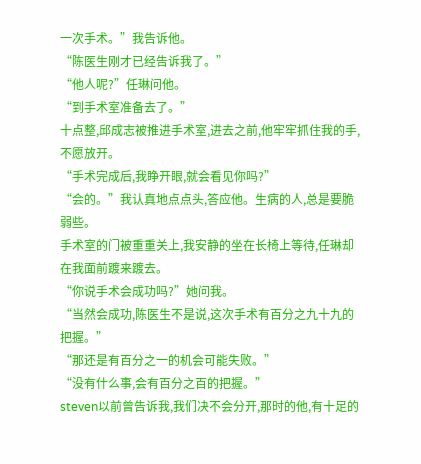一次手术。”我告诉他。
“陈医生刚才已经告诉我了。”
“他人呢?”任琳问他。
“到手术室准备去了。”
十点整,邱成志被推进手术室,进去之前,他牢牢抓住我的手,不愿放开。
“手术完成后,我睁开眼,就会看见你吗?”
“会的。”我认真地点点头,答应他。生病的人,总是要脆弱些。
手术室的门被重重关上,我安静的坐在长椅上等待,任琳却在我面前踱来踱去。
“你说手术会成功吗?”她问我。
“当然会成功,陈医生不是说,这次手术有百分之九十九的把握。”
“那还是有百分之一的机会可能失败。”
“没有什么事,会有百分之百的把握。”
steven以前曾告诉我,我们决不会分开,那时的他,有十足的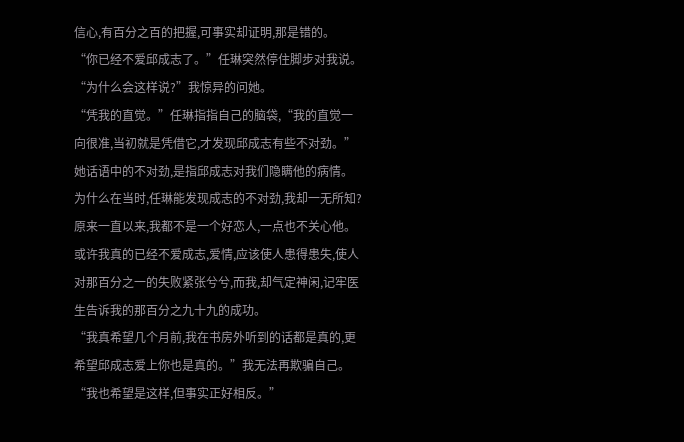信心,有百分之百的把握,可事实却证明,那是错的。
“你已经不爱邱成志了。”任琳突然停住脚步对我说。
“为什么会这样说?”我惊异的问她。
“凭我的直觉。”任琳指指自己的脑袋,“我的直觉一向很准,当初就是凭借它,才发现邱成志有些不对劲。”
她话语中的不对劲,是指邱成志对我们隐瞒他的病情。为什么在当时,任琳能发现成志的不对劲,我却一无所知?原来一直以来,我都不是一个好恋人,一点也不关心他。
或许我真的已经不爱成志,爱情,应该使人患得患失,使人对那百分之一的失败紧张兮兮,而我,却气定神闲,记牢医生告诉我的那百分之九十九的成功。
“我真希望几个月前,我在书房外听到的话都是真的,更希望邱成志爱上你也是真的。”我无法再欺骗自己。
“我也希望是这样,但事实正好相反。”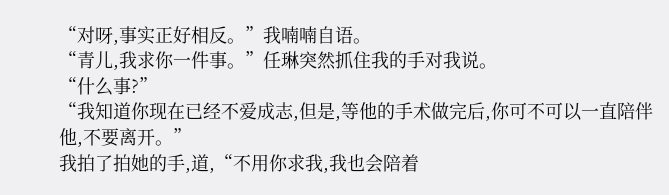“对呀,事实正好相反。”我喃喃自语。
“青儿,我求你一件事。”任琳突然抓住我的手对我说。
“什么事?”
“我知道你现在已经不爱成志,但是,等他的手术做完后,你可不可以一直陪伴他,不要离开。”
我拍了拍她的手,道,“不用你求我,我也会陪着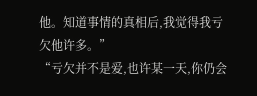他。知道事情的真相后,我觉得我亏欠他许多。”
“亏欠并不是爱,也许某一天,你仍会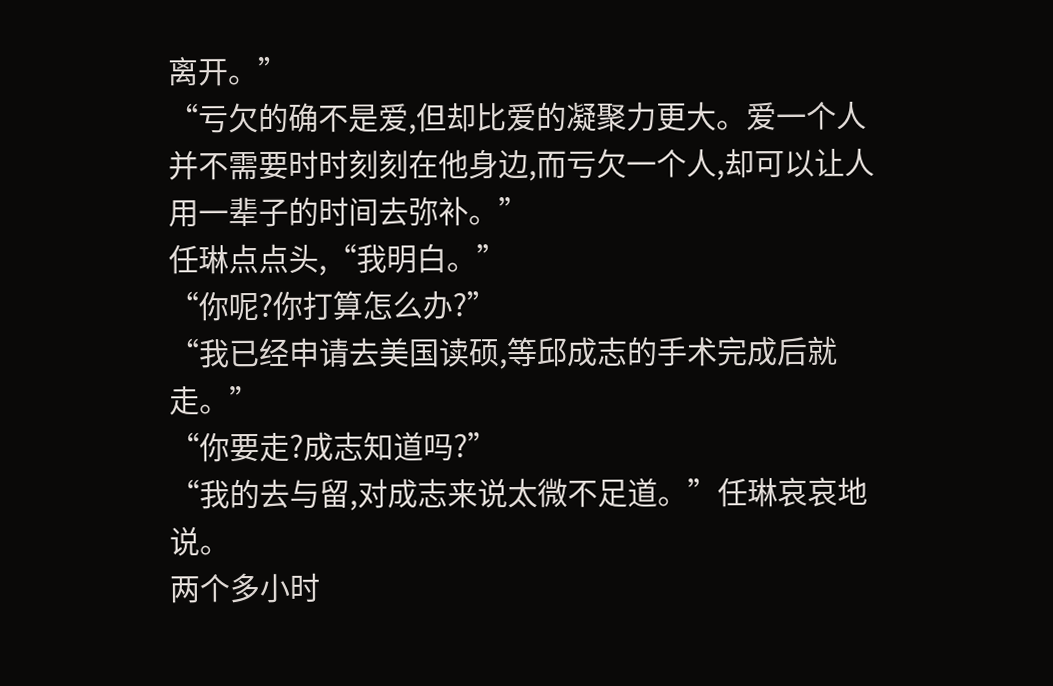离开。”
“亏欠的确不是爱,但却比爱的凝聚力更大。爱一个人并不需要时时刻刻在他身边,而亏欠一个人,却可以让人用一辈子的时间去弥补。”
任琳点点头,“我明白。”
“你呢?你打算怎么办?”
“我已经申请去美国读硕,等邱成志的手术完成后就走。”
“你要走?成志知道吗?”
“我的去与留,对成志来说太微不足道。”任琳哀哀地说。
两个多小时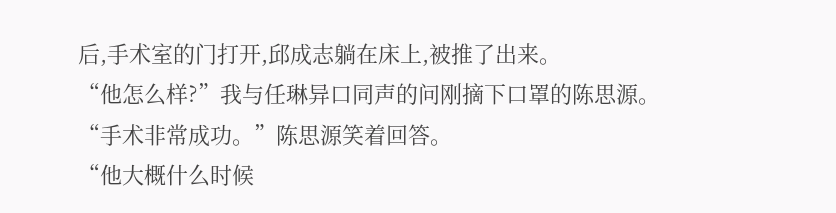后,手术室的门打开,邱成志躺在床上,被推了出来。
“他怎么样?”我与任琳异口同声的问刚摘下口罩的陈思源。
“手术非常成功。”陈思源笑着回答。
“他大概什么时候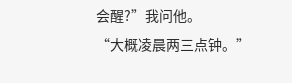会醒?”我问他。
“大概凌晨两三点钟。”